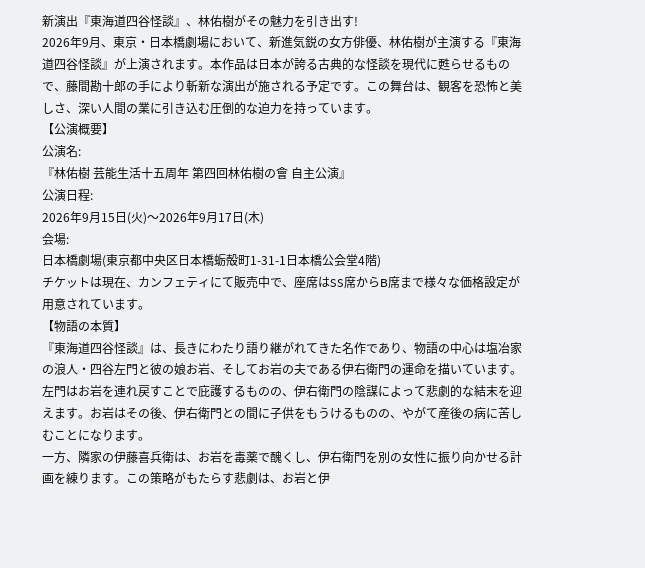新演出『東海道四谷怪談』、林佑樹がその魅力を引き出す!
2026年9月、東京・日本橋劇場において、新進気鋭の女方俳優、林佑樹が主演する『東海道四谷怪談』が上演されます。本作品は日本が誇る古典的な怪談を現代に甦らせるもので、藤間勘十郎の手により斬新な演出が施される予定です。この舞台は、観客を恐怖と美しさ、深い人間の業に引き込む圧倒的な迫力を持っています。
【公演概要】
公演名:
『林佑樹 芸能生活十五周年 第四回林佑樹の會 自主公演』
公演日程:
2026年9月15日(火)〜2026年9月17日(木)
会場:
日本橋劇場(東京都中央区日本橋蛎殻町1-31-1日本橋公会堂4階)
チケットは現在、カンフェティにて販売中で、座席はSS席からB席まで様々な価格設定が用意されています。
【物語の本質】
『東海道四谷怪談』は、長きにわたり語り継がれてきた名作であり、物語の中心は塩冶家の浪人・四谷左門と彼の娘お岩、そしてお岩の夫である伊右衛門の運命を描いています。左門はお岩を連れ戻すことで庇護するものの、伊右衛門の陰謀によって悲劇的な結末を迎えます。お岩はその後、伊右衛門との間に子供をもうけるものの、やがて産後の病に苦しむことになります。
一方、隣家の伊藤喜兵衛は、お岩を毒薬で醜くし、伊右衛門を別の女性に振り向かせる計画を練ります。この策略がもたらす悲劇は、お岩と伊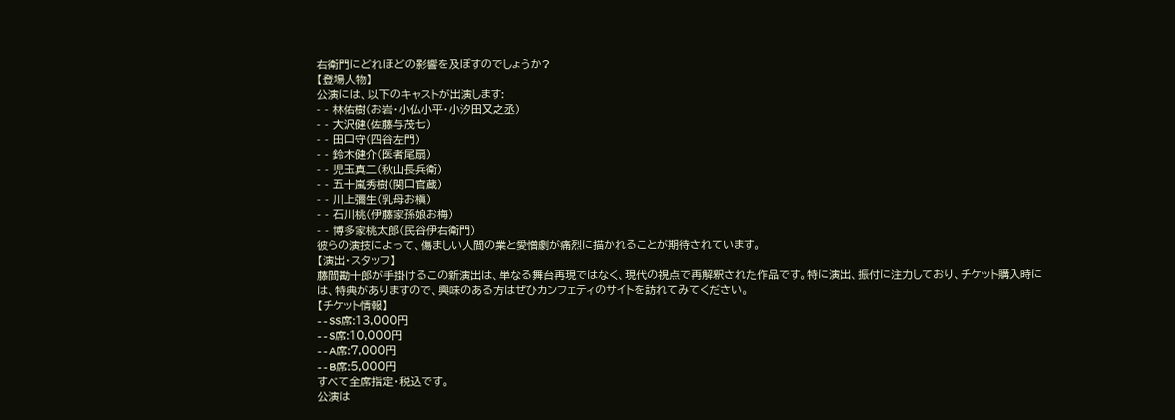右衛門にどれほどの影響を及ぼすのでしょうか?
【登場人物】
公演には、以下のキャストが出演します:
- - 林佑樹(お岩・小仏小平・小汐田又之丞)
- - 大沢健(佐藤与茂七)
- - 田口守(四谷左門)
- - 鈴木健介(医者尾扇)
- - 児玉真二(秋山長兵衛)
- - 五十嵐秀樹(関口官蔵)
- - 川上彌生(乳母お槇)
- - 石川桃(伊藤家孫娘お梅)
- - 博多家桃太郎(民谷伊右衛門)
彼らの演技によって、傷ましい人間の業と愛憎劇が痛烈に描かれることが期待されています。
【演出・スタッフ】
藤間勘十郎が手掛けるこの新演出は、単なる舞台再現ではなく、現代の視点で再解釈された作品です。特に演出、振付に注力しており、チケット購入時には、特典がありますので、興味のある方はぜひカンフェティのサイトを訪れてみてください。
【チケット情報】
- - SS席:13,000円
- - S席:10,000円
- - A席:7,000円
- - B席:5,000円
すべて全席指定・税込です。
公演は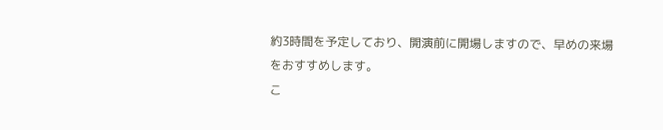約3時間を予定しており、開演前に開場しますので、早めの来場をおすすめします。
こ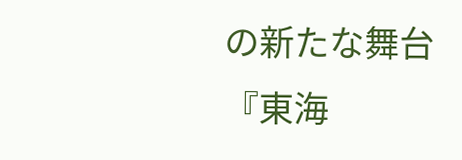の新たな舞台『東海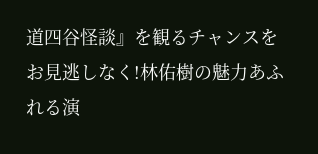道四谷怪談』を観るチャンスをお見逃しなく!林佑樹の魅力あふれる演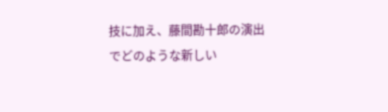技に加え、藤間勘十郎の演出でどのような新しい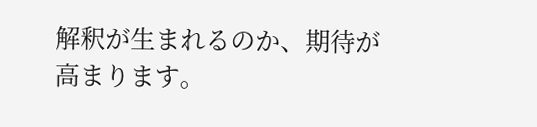解釈が生まれるのか、期待が高まります。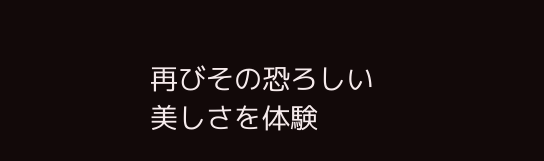再びその恐ろしい美しさを体験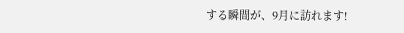する瞬間が、9月に訪れます!